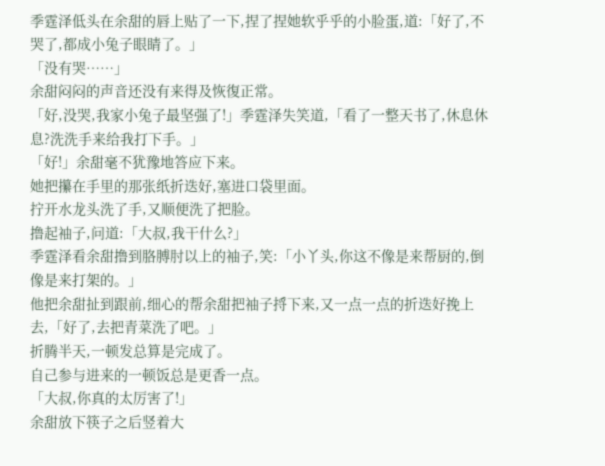季霆泽低头在余甜的唇上贴了一下,捏了捏她软乎乎的小脸蛋,道:「好了,不哭了,都成小兔子眼睛了。」
「没有哭……」
余甜闷闷的声音还没有来得及恢復正常。
「好,没哭,我家小兔子最坚强了!」季霆泽失笑道,「看了一整天书了,休息休息?洗洗手来给我打下手。」
「好!」余甜毫不犹豫地答应下来。
她把攥在手里的那张纸折迭好,塞进口袋里面。
拧开水龙头洗了手,又顺便洗了把脸。
撸起袖子,问道:「大叔,我干什么?」
季霆泽看余甜撸到胳膊肘以上的袖子,笑:「小丫头,你这不像是来帮厨的,倒像是来打架的。」
他把余甜扯到跟前,细心的帮余甜把袖子捋下来,又一点一点的折迭好挽上去,「好了,去把青菜洗了吧。」
折腾半天,一顿发总算是完成了。
自己参与进来的一顿饭总是更香一点。
「大叔,你真的太厉害了!」
余甜放下筷子之后竖着大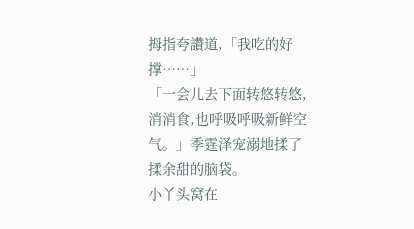拇指夸讚道,「我吃的好撑……」
「一会儿去下面转悠转悠,消消食,也呼吸呼吸新鲜空气。」季霆泽宠溺地揉了揉余甜的脑袋。
小丫头窝在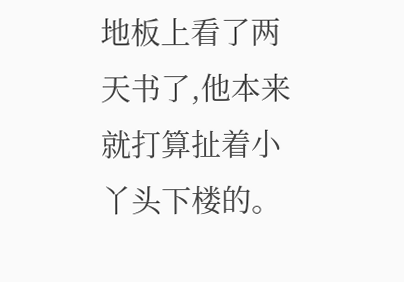地板上看了两天书了,他本来就打算扯着小丫头下楼的。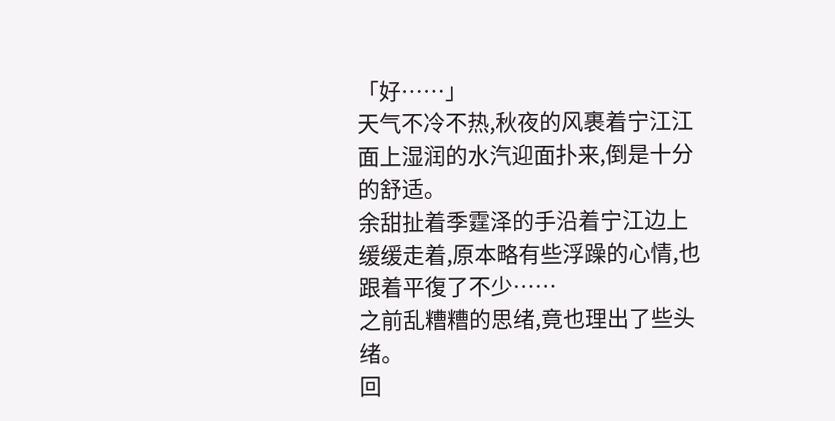「好……」
天气不冷不热,秋夜的风裹着宁江江面上湿润的水汽迎面扑来,倒是十分的舒适。
余甜扯着季霆泽的手沿着宁江边上缓缓走着,原本略有些浮躁的心情,也跟着平復了不少……
之前乱糟糟的思绪,竟也理出了些头绪。
回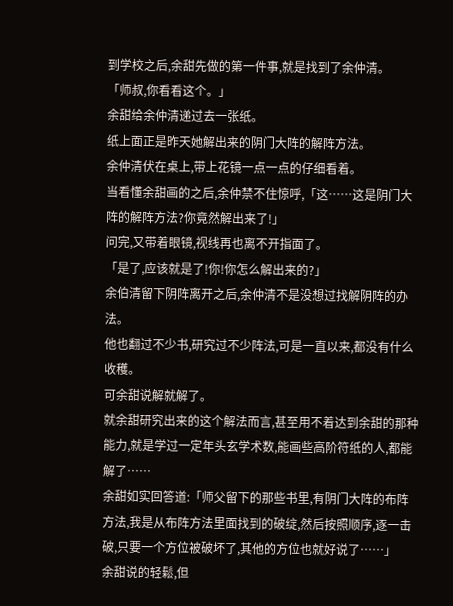到学校之后,余甜先做的第一件事,就是找到了余仲清。
「师叔,你看看这个。」
余甜给余仲清递过去一张纸。
纸上面正是昨天她解出来的阴门大阵的解阵方法。
余仲清伏在桌上,带上花镜一点一点的仔细看着。
当看懂余甜画的之后,余仲禁不住惊呼,「这……这是阴门大阵的解阵方法?你竟然解出来了!」
问完,又带着眼镜,视线再也离不开指面了。
「是了,应该就是了!你!你怎么解出来的?」
余伯清留下阴阵离开之后,余仲清不是没想过找解阴阵的办法。
他也翻过不少书,研究过不少阵法,可是一直以来,都没有什么收穫。
可余甜说解就解了。
就余甜研究出来的这个解法而言,甚至用不着达到余甜的那种能力,就是学过一定年头玄学术数,能画些高阶符纸的人,都能解了……
余甜如实回答道:「师父留下的那些书里,有阴门大阵的布阵方法,我是从布阵方法里面找到的破绽,然后按照顺序,逐一击破,只要一个方位被破坏了,其他的方位也就好说了……」
余甜说的轻鬆,但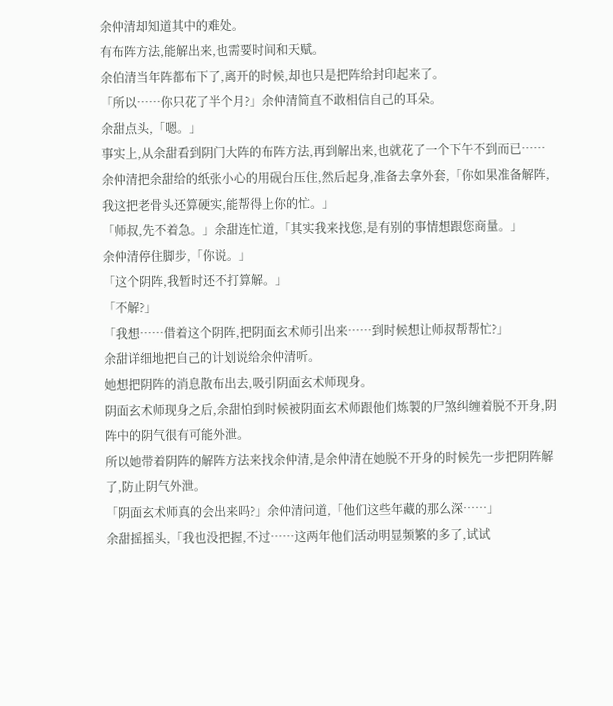余仲清却知道其中的难处。
有布阵方法,能解出来,也需要时间和天赋。
余伯清当年阵都布下了,离开的时候,却也只是把阵给封印起来了。
「所以……你只花了半个月?」余仲清简直不敢相信自己的耳朵。
余甜点头,「嗯。」
事实上,从余甜看到阴门大阵的布阵方法,再到解出来,也就花了一个下午不到而已……
余仲清把余甜给的纸张小心的用砚台压住,然后起身,准备去拿外套,「你如果准备解阵,我这把老骨头还算硬实,能帮得上你的忙。」
「师叔,先不着急。」余甜连忙道,「其实我来找您,是有别的事情想跟您商量。」
余仲清停住脚步,「你说。」
「这个阴阵,我暂时还不打算解。」
「不解?」
「我想……借着这个阴阵,把阴面玄术师引出来……到时候想让师叔帮帮忙?」
余甜详细地把自己的计划说给余仲清听。
她想把阴阵的消息散布出去,吸引阴面玄术师现身。
阴面玄术师现身之后,余甜怕到时候被阴面玄术师跟他们炼製的尸煞纠缠着脱不开身,阴阵中的阴气很有可能外泄。
所以她带着阴阵的解阵方法来找余仲清,是余仲清在她脱不开身的时候先一步把阴阵解了,防止阴气外泄。
「阴面玄术师真的会出来吗?」余仲清问道,「他们这些年藏的那么深……」
余甜摇摇头,「我也没把握,不过……这两年他们活动明显频繁的多了,试试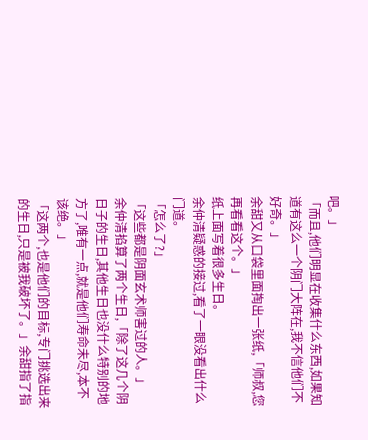吧。」
「而且,他们明显在收集什么东西,如果知道有这么一个阴门大阵在,我不信他们不好奇。」
余甜又从口袋里面掏出一张纸,「师叔,您再看看这个。」
纸上面写着很多生日。
余仲清疑惑的接过,看了一眼没看出什么门道。
「怎么了?」
「这些都是阴面玄术师害过的人。」
余仲清掐算了两个生日,「除了这几个阴日子的生日,其他生日也没什么特别的地方了,唯有一点,就是他们寿命未尽,本不该绝。」
「这两个,也是他们的目标,专门挑选出来的生日,只是被我破坏了。」余甜指了指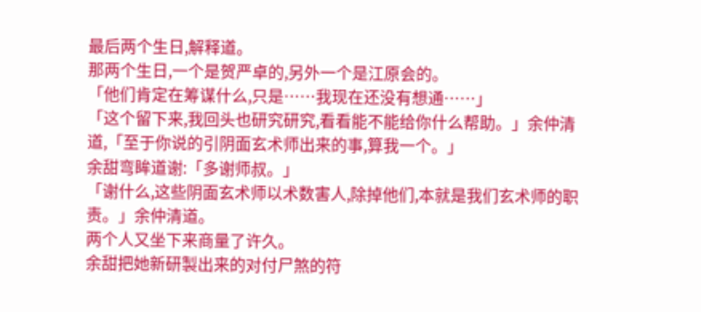最后两个生日,解释道。
那两个生日,一个是贺严卓的,另外一个是江原会的。
「他们肯定在筹谋什么,只是……我现在还没有想通……」
「这个留下来,我回头也研究研究,看看能不能给你什么帮助。」余仲清道,「至于你说的引阴面玄术师出来的事,算我一个。」
余甜弯眸道谢:「多谢师叔。」
「谢什么,这些阴面玄术师以术数害人,除掉他们,本就是我们玄术师的职责。」余仲清道。
两个人又坐下来商量了许久。
余甜把她新研製出来的对付尸煞的符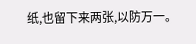纸,也留下来两张,以防万一。